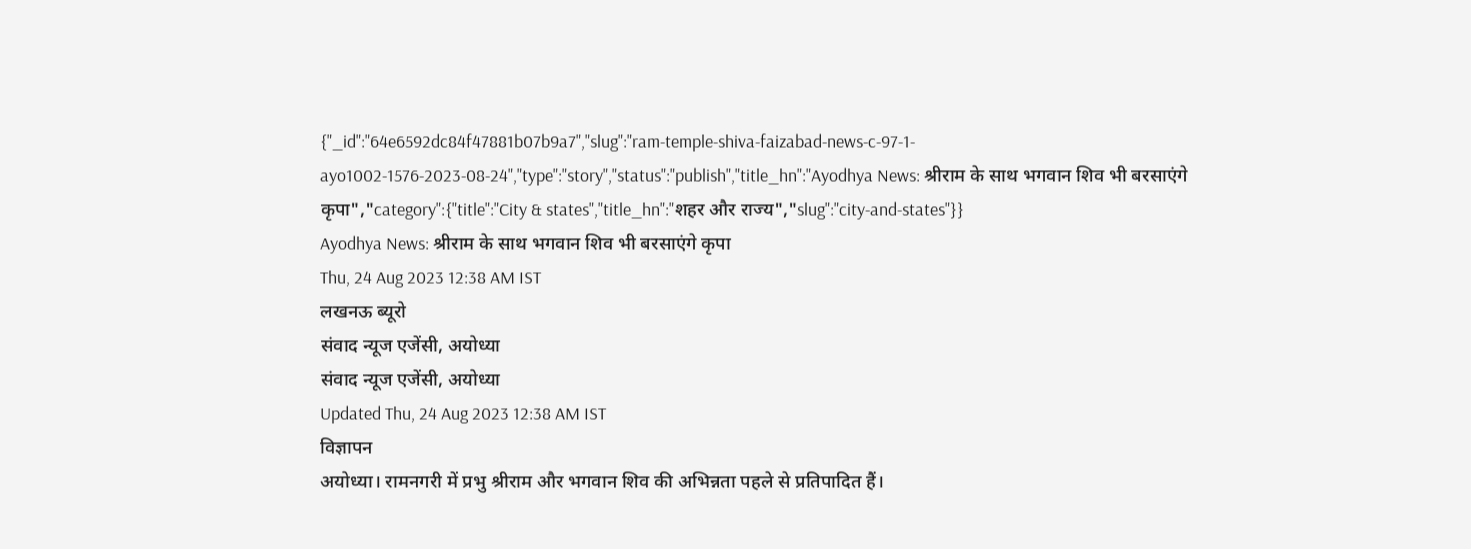{"_id":"64e6592dc84f47881b07b9a7","slug":"ram-temple-shiva-faizabad-news-c-97-1-ayo1002-1576-2023-08-24","type":"story","status":"publish","title_hn":"Ayodhya News: श्रीराम के साथ भगवान शिव भी बरसाएंगे कृपा","category":{"title":"City & states","title_hn":"शहर और राज्य","slug":"city-and-states"}}
Ayodhya News: श्रीराम के साथ भगवान शिव भी बरसाएंगे कृपा
Thu, 24 Aug 2023 12:38 AM IST
लखनऊ ब्यूरो
संवाद न्यूज एजेंसी, अयोध्या
संवाद न्यूज एजेंसी, अयोध्या
Updated Thu, 24 Aug 2023 12:38 AM IST
विज्ञापन
अयोध्या। रामनगरी में प्रभु श्रीराम और भगवान शिव की अभिन्नता पहले से प्रतिपादित हैं।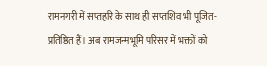रामनगरी में सप्तहरि के साथ ही सप्तशिव भी पूजित-प्रतिष्ठित हैं। अब रामजन्मभूमि परिसर में भक्तों को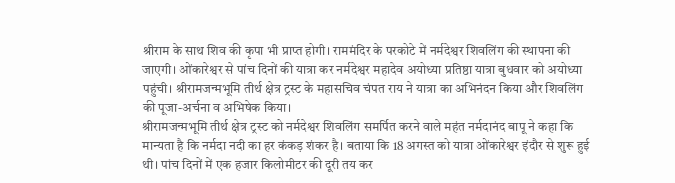श्रीराम के साथ शिव की कृपा भी प्राप्त होगी। राममंदिर के परकोटे में नर्मदेश्वर शिवलिंग की स्थापना की जाएगी। ओंकारेश्वर से पांच दिनों की यात्रा कर नर्मदेश्वर महादेव अयोध्या प्रतिष्ठा यात्रा बुधवार को अयोध्या पहुंची। श्रीरामजन्मभूमि तीर्थ क्षेत्र ट्रस्ट के महासचिव चंपत राय ने यात्रा का अभिनंदन किया और शिवलिंग की पूजा-अर्चना व अभिषेक किया।
श्रीरामजन्मभूमि तीर्थ क्षेत्र ट्रस्ट को नर्मदेश्वर शिवलिंग समर्पित करने वाले महंत नर्मदानंद बापू ने कहा कि मान्यता है कि नर्मदा नदी का हर कंकड़ शंकर है। बताया कि 18 अगस्त को यात्रा ओंकारेश्वर इंदौर से शुरू हुई थी। पांच दिनों में एक हजार किलोमीटर की दूरी तय कर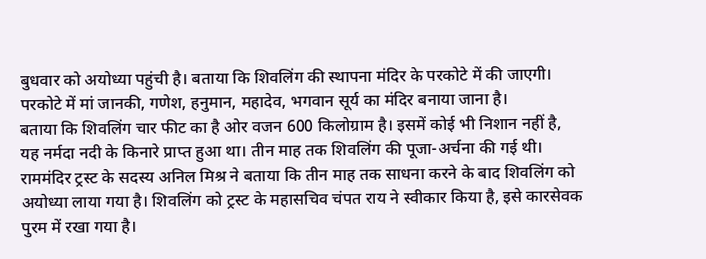बुधवार को अयोध्या पहुंची है। बताया कि शिवलिंग की स्थापना मंदिर के परकोटे में की जाएगी। परकोटे में मां जानकी, गणेश, हनुमान, महादेव, भगवान सूर्य का मंदिर बनाया जाना है।
बताया कि शिवलिंग चार फीट का है ओर वजन 600 किलोग्राम है। इसमें कोई भी निशान नहीं है, यह नर्मदा नदी के किनारे प्राप्त हुआ था। तीन माह तक शिवलिंग की पूजा-अर्चना की गई थी। राममंदिर ट्रस्ट के सदस्य अनिल मिश्र ने बताया कि तीन माह तक साधना करने के बाद शिवलिंग को अयोध्या लाया गया है। शिवलिंग को ट्रस्ट के महासचिव चंपत राय ने स्वीकार किया है, इसे कारसेवक पुरम में रखा गया है।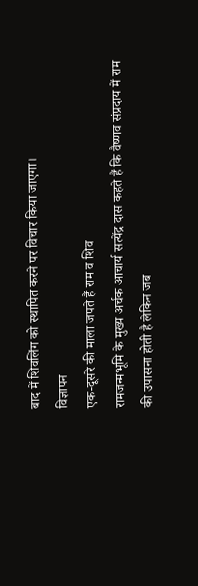बाद में शिवलिंग को स्थापित करने पर विचार किया जाएगा।
विज्ञापन
एक-दूसरे की माला जपते हैं राम व शिव
रामजन्मभूमि के मुख्य अर्चक आचार्य सत्येंद्र दास कहते हैं कि वैष्णव संप्रदाय में राम की उपासना होती है लेकिन जब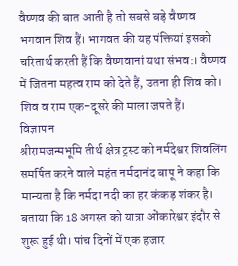वैष्णव की बात आती है तो सबसे बड़े वैष्णव भगवान शिव हैं। भागवत की यह पंक्तियां इसको चरितार्थ करती हैं कि वैष्णवानां यथा संभव:। वैष्णव में जितना महत्व राम को देते हैं, उतना ही शिव को। शिव व राम एक-दूसरे की माला जपते हैं।
विज्ञापन
श्रीरामजन्मभूमि तीर्थ क्षेत्र ट्रस्ट को नर्मदेश्वर शिवलिंग समर्पित करने वाले महंत नर्मदानंद बापू ने कहा कि मान्यता है कि नर्मदा नदी का हर कंकड़ शंकर है। बताया कि 18 अगस्त को यात्रा ओंकारेश्वर इंदौर से शुरू हुई थी। पांच दिनों में एक हजार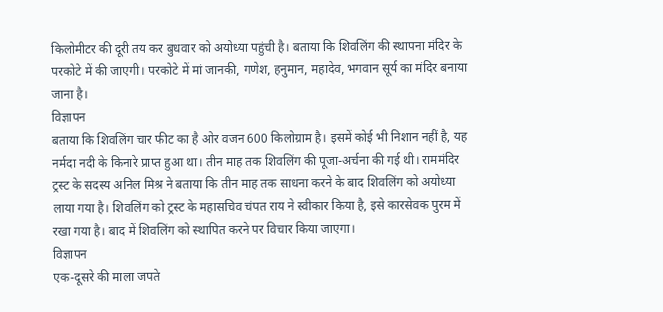किलोमीटर की दूरी तय कर बुधवार को अयोध्या पहुंची है। बताया कि शिवलिंग की स्थापना मंदिर के परकोटे में की जाएगी। परकोटे में मां जानकी, गणेश, हनुमान, महादेव, भगवान सूर्य का मंदिर बनाया जाना है।
विज्ञापन
बताया कि शिवलिंग चार फीट का है ओर वजन 600 किलोग्राम है। इसमें कोई भी निशान नहीं है, यह नर्मदा नदी के किनारे प्राप्त हुआ था। तीन माह तक शिवलिंग की पूजा-अर्चना की गई थी। राममंदिर ट्रस्ट के सदस्य अनिल मिश्र ने बताया कि तीन माह तक साधना करने के बाद शिवलिंग को अयोध्या लाया गया है। शिवलिंग को ट्रस्ट के महासचिव चंपत राय ने स्वीकार किया है, इसे कारसेवक पुरम में रखा गया है। बाद में शिवलिंग को स्थापित करने पर विचार किया जाएगा।
विज्ञापन
एक-दूसरे की माला जपते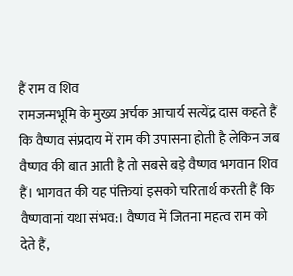हैं राम व शिव
रामजन्मभूमि के मुख्य अर्चक आचार्य सत्येंद्र दास कहते हैं कि वैष्णव संप्रदाय में राम की उपासना होती है लेकिन जब वैष्णव की बात आती है तो सबसे बड़े वैष्णव भगवान शिव हैं। भागवत की यह पंक्तियां इसको चरितार्थ करती हैं कि वैष्णवानां यथा संभव:। वैष्णव में जितना महत्व राम को देते हैं,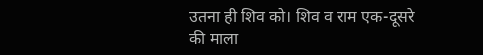उतना ही शिव को। शिव व राम एक-दूसरे की माला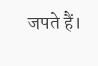जपते हैं।